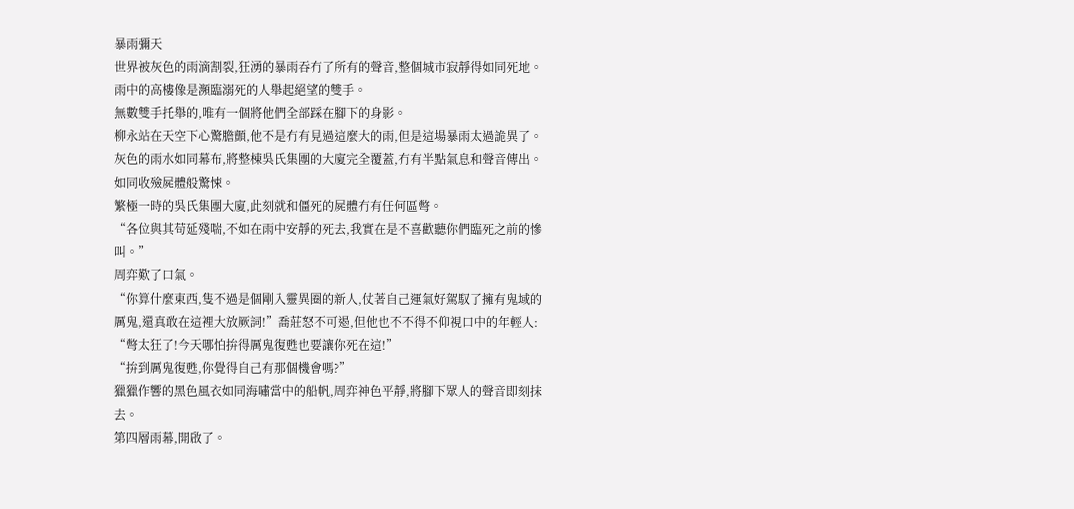暴雨彌天
世界被灰色的雨滴割裂,狂湧的暴雨吞冇了所有的聲音,整個城市寂靜得如同死地。
雨中的高樓像是瀕臨溺死的人舉起絕望的雙手。
無數雙手托舉的,唯有一個將他們全部踩在腳下的身影。
柳永站在天空下心驚膽顫,他不是冇有見過這麼大的雨,但是這場暴雨太過詭異了。
灰色的雨水如同幕布,將整棟吳氏集團的大廈完全覆蓋,冇有半點氣息和聲音傳出。
如同收殮屍體般驚悚。
繁極一時的吳氏集團大廈,此刻就和僵死的屍體冇有任何區彆。
“各位與其苟延殘喘,不如在雨中安靜的死去,我實在是不喜歡聽你們臨死之前的慘叫。”
周弈歎了口氣。
“你算什麼東西,隻不過是個剛入靈異圈的新人,仗著自己運氣好駕馭了擁有鬼域的厲鬼,還真敢在這裡大放厥詞!”喬莊怒不可遏,但他也不不得不仰視口中的年輕人:
“彆太狂了!今天哪怕拚得厲鬼復甦也要讓你死在這!”
“拚到厲鬼復甦,你覺得自己有那個機會嗎?”
獵獵作響的黑色風衣如同海嘯當中的船帆,周弈神色平靜,將腳下眾人的聲音即刻抹去。
第四層雨幕,開啟了。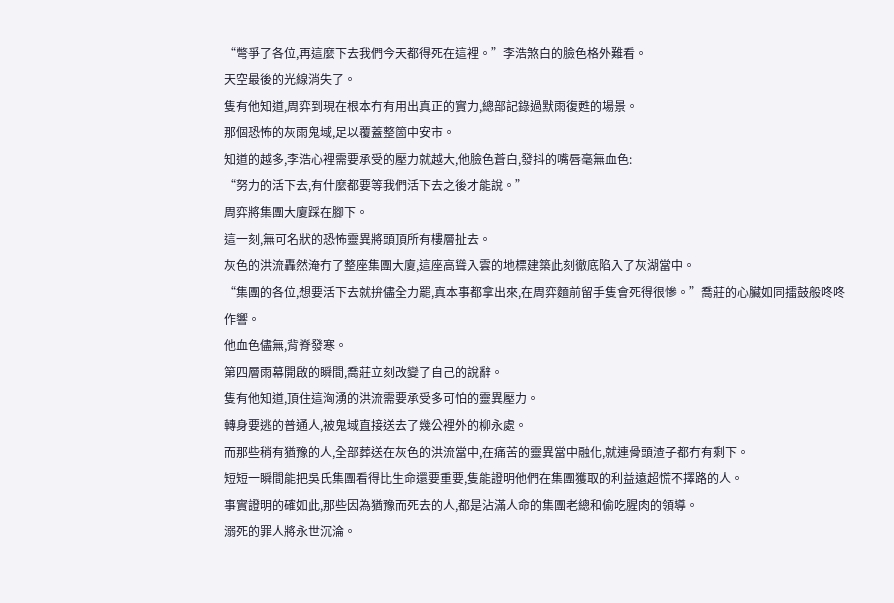“彆爭了各位,再這麼下去我們今天都得死在這裡。”李浩煞白的臉色格外難看。
天空最後的光線消失了。
隻有他知道,周弈到現在根本冇有用出真正的實力,總部記錄過默雨復甦的場景。
那個恐怖的灰雨鬼域,足以覆蓋整箇中安市。
知道的越多,李浩心裡需要承受的壓力就越大,他臉色蒼白,發抖的嘴唇毫無血色:
“努力的活下去,有什麼都要等我們活下去之後才能說。”
周弈將集團大廈踩在腳下。
這一刻,無可名狀的恐怖靈異將頭頂所有樓層扯去。
灰色的洪流轟然淹冇了整座集團大廈,這座高聳入雲的地標建築此刻徹底陷入了灰湖當中。
“集團的各位,想要活下去就拚儘全力罷,真本事都拿出來,在周弈麵前留手隻會死得很慘。”喬莊的心臟如同擂鼓般咚咚作響。
他血色儘無,背脊發寒。
第四層雨幕開啟的瞬間,喬莊立刻改變了自己的說辭。
隻有他知道,頂住這洶湧的洪流需要承受多可怕的靈異壓力。
轉身要逃的普通人,被鬼域直接送去了幾公裡外的柳永處。
而那些稍有猶豫的人,全部葬送在灰色的洪流當中,在痛苦的靈異當中融化,就連骨頭渣子都冇有剩下。
短短一瞬間能把吳氏集團看得比生命還要重要,隻能證明他們在集團獲取的利益遠超慌不擇路的人。
事實證明的確如此,那些因為猶豫而死去的人,都是沾滿人命的集團老總和偷吃腥肉的領導。
溺死的罪人將永世沉淪。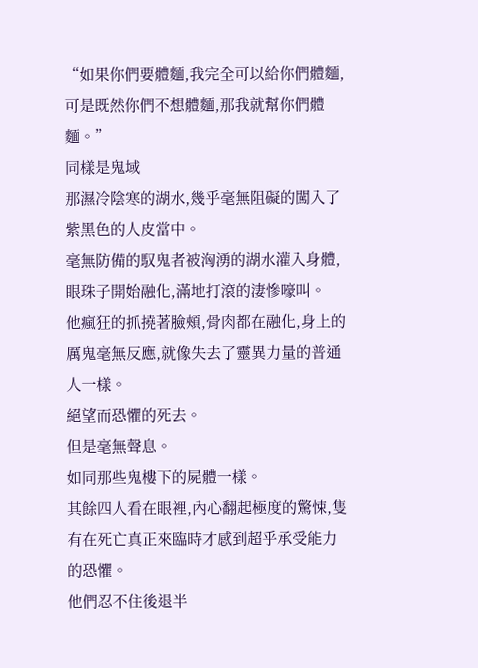“如果你們要體麵,我完全可以給你們體麵,可是既然你們不想體麵,那我就幫你們體麵。”
同樣是鬼域
那濕冷陰寒的湖水,幾乎毫無阻礙的闖入了紫黑色的人皮當中。
毫無防備的馭鬼者被洶湧的湖水灌入身體,眼珠子開始融化,滿地打滾的淒慘嚎叫。
他瘋狂的抓撓著臉頰,骨肉都在融化,身上的厲鬼毫無反應,就像失去了靈異力量的普通人一樣。
絕望而恐懼的死去。
但是毫無聲息。
如同那些鬼樓下的屍體一樣。
其餘四人看在眼裡,內心翻起極度的驚悚,隻有在死亡真正來臨時才感到超乎承受能力的恐懼。
他們忍不住後退半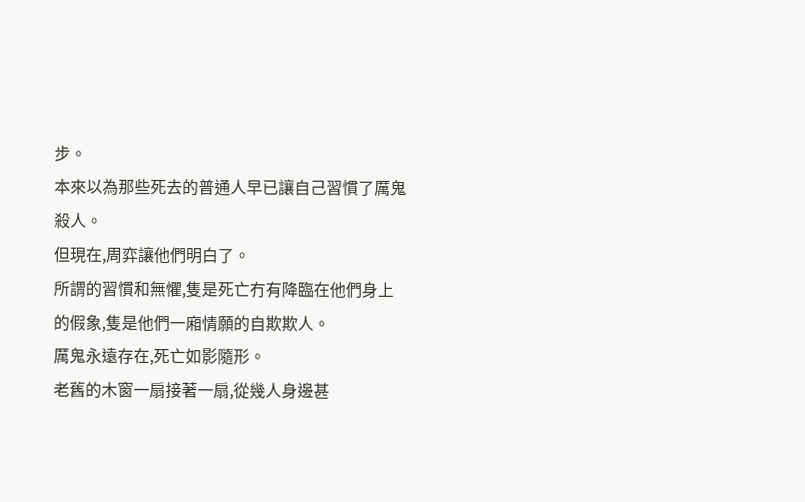步。
本來以為那些死去的普通人早已讓自己習慣了厲鬼殺人。
但現在,周弈讓他們明白了。
所謂的習慣和無懼,隻是死亡冇有降臨在他們身上的假象,隻是他們一廂情願的自欺欺人。
厲鬼永遠存在,死亡如影隨形。
老舊的木窗一扇接著一扇,從幾人身邊甚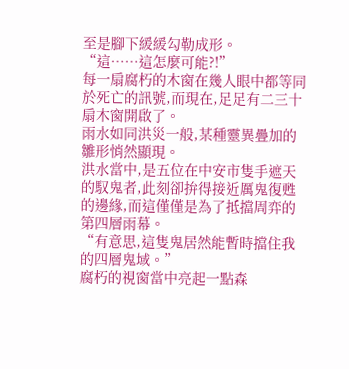至是腳下緩緩勾勒成形。
“這……這怎麼可能?!”
每一扇腐朽的木窗在幾人眼中都等同於死亡的訊號,而現在,足足有二三十扇木窗開啟了。
雨水如同洪災一般,某種靈異疊加的雛形悄然顯現。
洪水當中,是五位在中安市隻手遮天的馭鬼者,此刻卻拚得接近厲鬼復甦的邊緣,而這僅僅是為了抵擋周弈的第四層雨幕。
“有意思,這隻鬼居然能暫時擋住我的四層鬼域。”
腐朽的視窗當中亮起一點森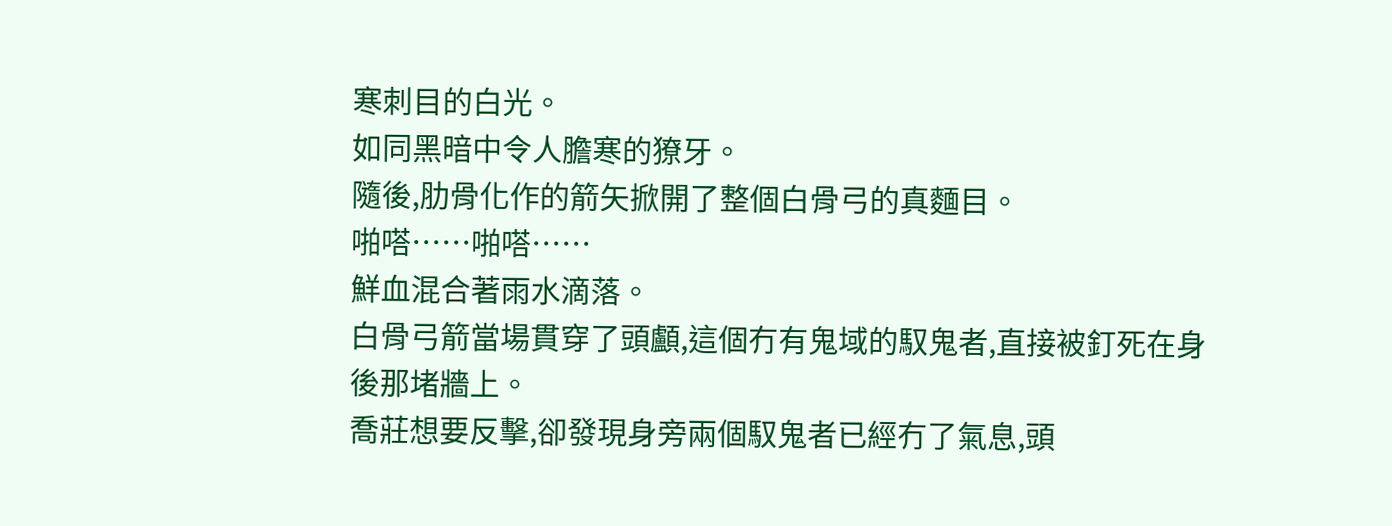寒刺目的白光。
如同黑暗中令人膽寒的獠牙。
隨後,肋骨化作的箭矢掀開了整個白骨弓的真麵目。
啪嗒……啪嗒……
鮮血混合著雨水滴落。
白骨弓箭當場貫穿了頭顱,這個冇有鬼域的馭鬼者,直接被釘死在身後那堵牆上。
喬莊想要反擊,卻發現身旁兩個馭鬼者已經冇了氣息,頭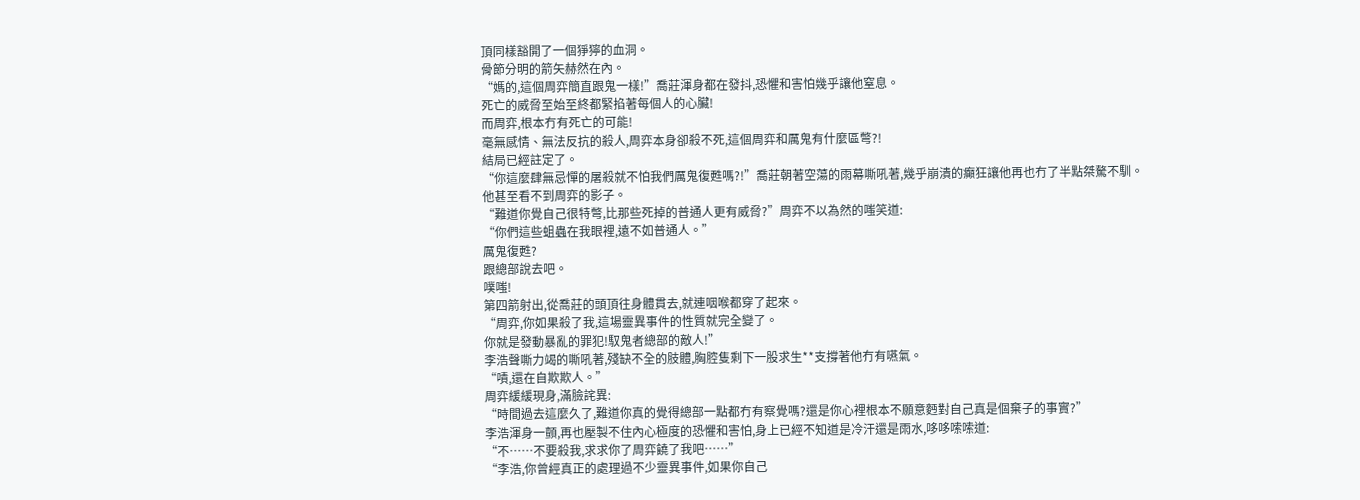頂同樣豁開了一個猙獰的血洞。
骨節分明的箭矢赫然在內。
“媽的,這個周弈簡直跟鬼一樣!”喬莊渾身都在發抖,恐懼和害怕幾乎讓他窒息。
死亡的威脅至始至終都緊掐著每個人的心臟!
而周弈,根本冇有死亡的可能!
毫無感情、無法反抗的殺人,周弈本身卻殺不死,這個周弈和厲鬼有什麼區彆?!
結局已經註定了。
“你這麼肆無忌憚的屠殺就不怕我們厲鬼復甦嗎?!”喬莊朝著空蕩的雨幕嘶吼著,幾乎崩潰的癲狂讓他再也冇了半點桀驁不馴。
他甚至看不到周弈的影子。
“難道你覺自己很特彆,比那些死掉的普通人更有威脅?”周弈不以為然的嗤笑道:
“你們這些蛆蟲在我眼裡,遠不如普通人。”
厲鬼復甦?
跟總部說去吧。
噗嗤!
第四箭射出,從喬莊的頭頂往身體貫去,就連咽喉都穿了起來。
“周弈,你如果殺了我,這場靈異事件的性質就完全變了。
你就是發動暴亂的罪犯!馭鬼者總部的敵人!”
李浩聲嘶力竭的嘶吼著,殘缺不全的肢體,胸腔隻剩下一股求生**支撐著他冇有嚥氣。
“嘖,還在自欺欺人。”
周弈緩緩現身,滿臉詫異:
“時間過去這麼久了,難道你真的覺得總部一點都冇有察覺嗎?還是你心裡根本不願意麪對自己真是個棄子的事實?”
李浩渾身一顫,再也壓製不住內心極度的恐懼和害怕,身上已經不知道是冷汗還是雨水,哆哆嗦嗦道:
“不……不要殺我,求求你了周弈饒了我吧……”
“李浩,你曾經真正的處理過不少靈異事件,如果你自己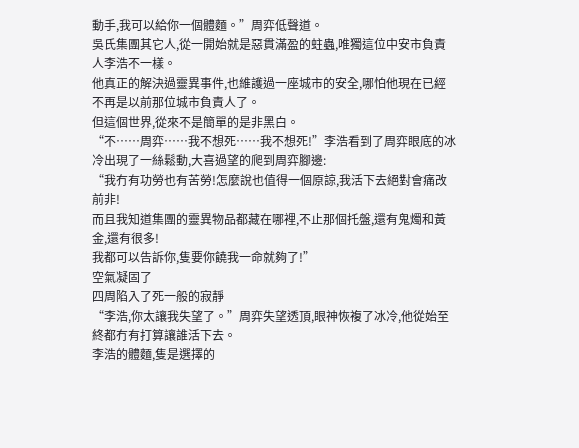動手,我可以給你一個體麵。”周弈低聲道。
吳氏集團其它人,從一開始就是惡貫滿盈的蛀蟲,唯獨這位中安市負責人李浩不一樣。
他真正的解決過靈異事件,也維護過一座城市的安全,哪怕他現在已經不再是以前那位城市負責人了。
但這個世界,從來不是簡單的是非黑白。
“不……周弈……我不想死……我不想死!”李浩看到了周弈眼底的冰冷出現了一絲鬆動,大喜過望的爬到周弈腳邊:
“我冇有功勞也有苦勞!怎麼說也值得一個原諒,我活下去絕對會痛改前非!
而且我知道集團的靈異物品都藏在哪裡,不止那個托盤,還有鬼燭和黃金,還有很多!
我都可以告訴你,隻要你饒我一命就夠了!”
空氣凝固了
四周陷入了死一般的寂靜
“李浩,你太讓我失望了。”周弈失望透頂,眼神恢複了冰冷,他從始至終都冇有打算讓誰活下去。
李浩的體麵,隻是選擇的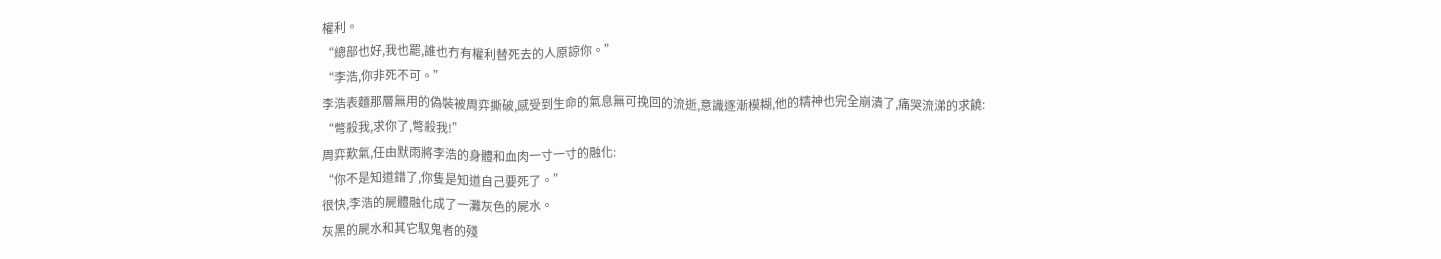權利。
“總部也好,我也罷,誰也冇有權利替死去的人原諒你。”
“李浩,你非死不可。”
李浩表麵那層無用的偽裝被周弈撕破,感受到生命的氣息無可挽回的流逝,意識逐漸模糊,他的精神也完全崩潰了,痛哭流涕的求饒:
“彆殺我,求你了,彆殺我!”
周弈歎氣,任由默雨將李浩的身體和血肉一寸一寸的融化:
“你不是知道錯了,你隻是知道自己要死了。”
很快,李浩的屍體融化成了一灘灰色的屍水。
灰黑的屍水和其它馭鬼者的殘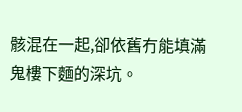骸混在一起,卻依舊冇能填滿鬼樓下麵的深坑。